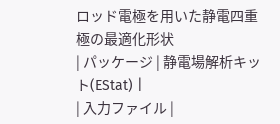ロッド電極を用いた静電四重極の最適化形状
| パッケージ | 静電場解析キット(EStat) |
| 入力ファイル |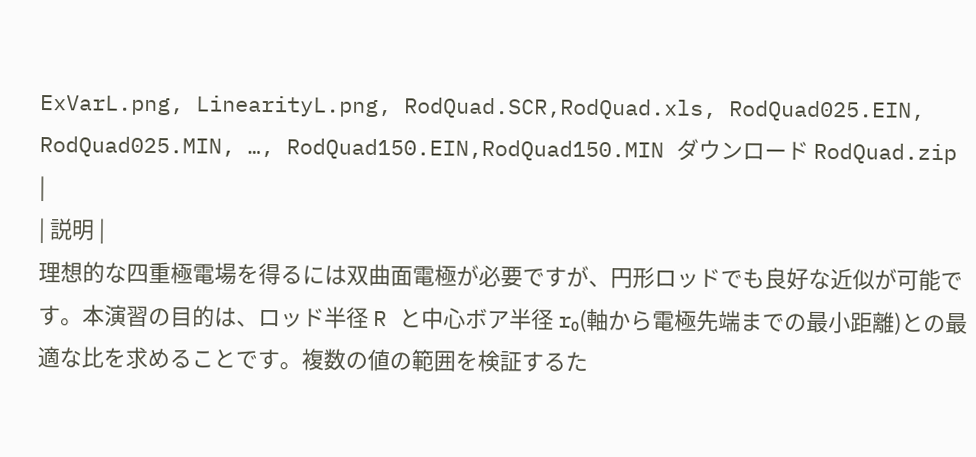ExVarL.png, LinearityL.png, RodQuad.SCR,RodQuad.xls, RodQuad025.EIN, RodQuad025.MIN, …, RodQuad150.EIN,RodQuad150.MIN ダウンロード RodQuad.zip |
| 説明 |
理想的な四重極電場を得るには双曲面電極が必要ですが、円形ロッドでも良好な近似が可能です。本演習の目的は、ロッド半径 R と中心ボア半径 r₀(軸から電極先端までの最小距離)との最適な比を求めることです。複数の値の範囲を検証するた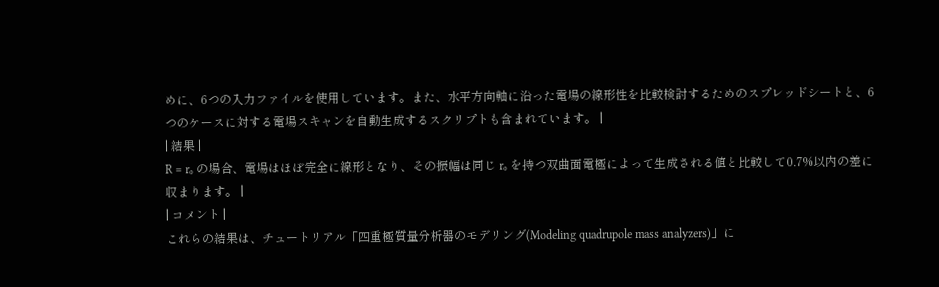めに、6つの入力ファイルを使用しています。また、水平方向軸に沿った電場の線形性を比較検討するためのスプレッドシートと、6つのケースに対する電場スキャンを自動生成するスクリプトも含まれています。 |
| 結果 |
R = r₀ の場合、電場はほぼ完全に線形となり、その振幅は同じ r₀ を持つ双曲面電極によって生成される値と比較して0.7%以内の差に収まります。 |
| コメント |
これらの結果は、チュートリアル「四重極質量分析器のモデリング(Modeling quadrupole mass analyzers)」に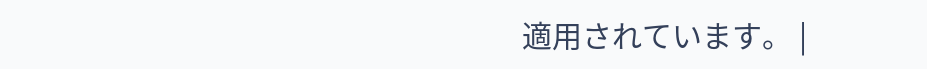適用されています。 |